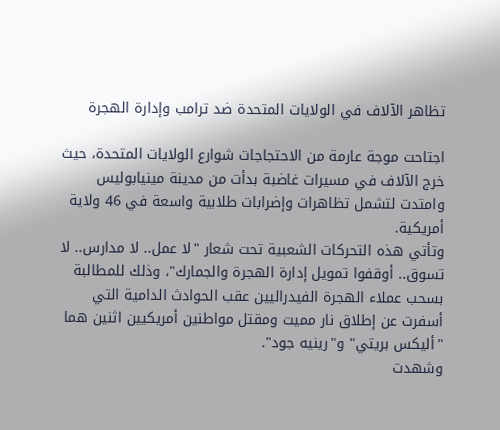تظاهر الآلاف في الولايات المتحدة ضد ترامب وإدارة الهجرة

اجتاحت موجة عارمة من الاحتجاجات شوارع الولايات المتحدة، حيث خرج الآلاف في مسيرات غاضبة بدأت من مدينة مينيابوليس وامتدت لتشمل تظاهرات وإضرابات طلابية واسعة في 46 ولاية أمريكية.
وتأتي هذه التحركات الشعبية تحت شعار "لا عمل.. لا مدارس.. لا تسوق.. أوقفوا تمويل إدارة الهجرة والجمارك"، وذلك للمطالبة بسحب عملاء الهجرة الفيدراليين عقب الحوادث الدامية التي أسفرت عن إطلاق نار مميت ومقتل مواطنين أمريكيين اثنين هما "أليكس بريتي" و"رينيه جود".
وشهدت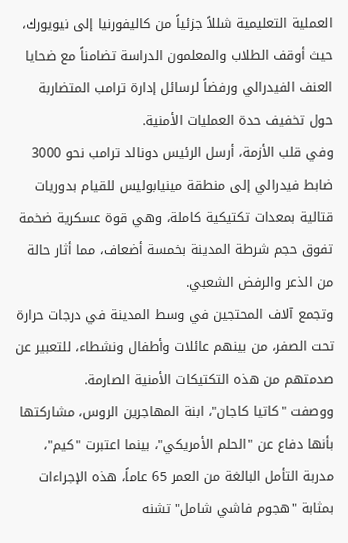العملية التعليمية شللاً جزئياً من كاليفورنيا إلى نيويورك، حيث أوقف الطلاب والمعلمون الدراسة تضامناً مع ضحايا العنف الفيدرالي ورفضاً لرسائل إدارة ترامب المتضاربة حول تخفيف حدة العمليات الأمنية.
وفي قلب الأزمة، أرسل الرئيس دونالد ترامب نحو 3000 ضابط فيدرالي إلى منطقة مينيابوليس للقيام بدوريات قتالية بمعدات تكتيكية كاملة، وهي قوة عسكرية ضخمة تفوق حجم شرطة المدينة بخمسة أضعاف، مما أثار حالة من الذعر والرفض الشعبي.
وتجمع آلاف المحتجين في وسط المدينة في درجات حرارة تحت الصفر، من بينهم عائلات وأطفال ونشطاء، للتعبير عن صدمتهم من هذه التكتيكات الأمنية الصارمة.
ووصفت "كاتيا كاجان"، ابنة المهاجرين الروس، مشاركتها بأنها دفاع عن "الحلم الأمريكي"، بينما اعتبرت "كيم"، مدربة التأمل البالغة من العمر 65 عاماً، هذه الإجراءات بمثابة "هجوم فاشي شامل" تشنه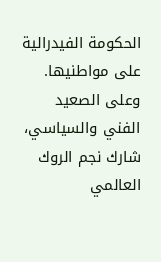الحكومة الفيدرالية على مواطنيها.
وعلى الصعيد الفني والسياسي، شارك نجم الروك العالمي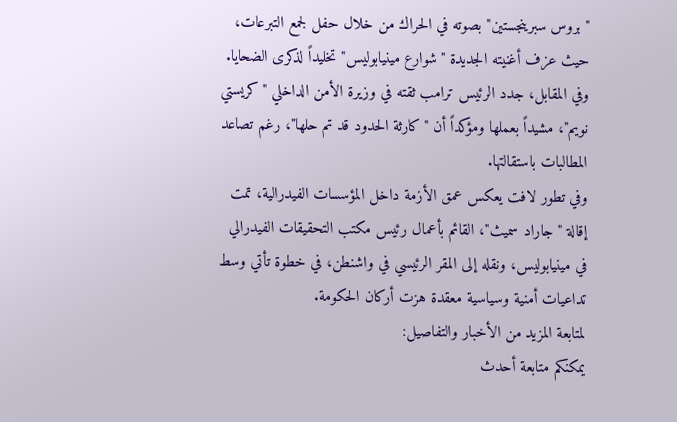"بروس سبرينجستين" بصوته في الحراك من خلال حفل لجمع التبرعات، حيث عزف أغنيته الجديدة "شوارع مينيابوليس" تخليداً لذكرى الضحايا.
وفي المقابل، جدد الرئيس ترامب ثقته في وزيرة الأمن الداخلي "كريستي نويم"، مشيداً بعملها ومؤكداً أن "كارثة الحدود قد تم حلها"، رغم تصاعد المطالبات باستقالتها.
وفي تطور لافت يعكس عمق الأزمة داخل المؤسسات الفيدرالية، تمت إقالة "جاراد سميث"، القائم بأعمال رئيس مكتب التحقيقات الفيدرالي في مينيابوليس، ونقله إلى المقر الرئيسي في واشنطن، في خطوة تأتي وسط تداعيات أمنية وسياسية معقدة هزت أركان الحكومة.
لمتابعة المزيد من الأخبار والتفاصيل:
يمكنكم متابعة أحدث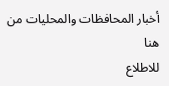أخبار المحافظات والمحليات من هنا
للاطلاع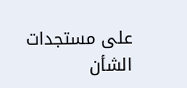على مستجدات الشأن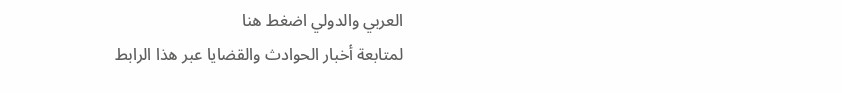العربي والدولي اضغط هنا
لمتابعة أخبار الحوادث والقضايا عبر هذا الرابط